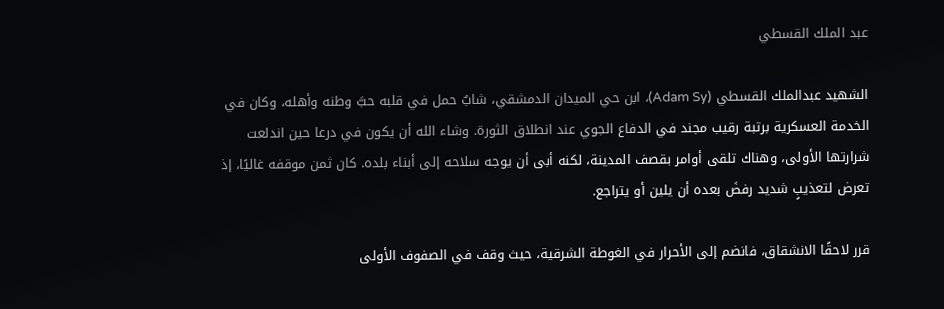عبد الملك القسطي

الشهيد عبدالملك القسطي (Adam Sy)، ابن حي الميدان الدمشقي، شابٌ حمل في قلبه حبَّ وطنه وأهله، وكان في الخدمة العسكرية برتبة رقيب مجند في الدفاع الجوي عند انطلاق الثورة. وشاء الله أن يكون في درعا حين اندلعت شرارتها الأولى، وهناك تلقى أوامر بقصف المدينة، لكنه أبى أن يوجه سلاحه إلى أبناء بلده. كان ثمن موقفه غاليًا، إذ تعرض لتعذيبٍ شديد رفضَ بعده أن يلين أو يتراجع.

قرر لاحقًا الانشقاق، فانضم إلى الأحرار في الغوطة الشرقية، حيث وقف في الصفوف الأولى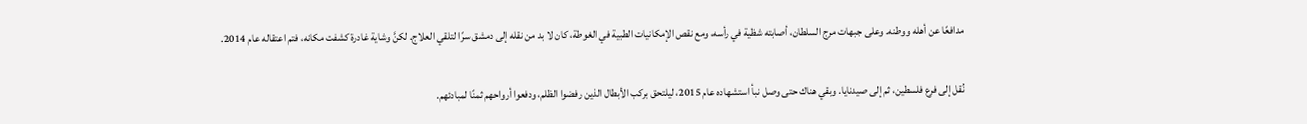مدافعًا عن أهله ووطنه. وعلى جبهات مرج السلطان، أصابته شظية في رأسه، ومع نقص الإمكانيات الطبية في الغوطة، كان لا بد من نقله إلى دمشق سرًا لتلقي العلاج. لكنَّ وشاية غادرة كشفت مكانه، فتم اعتقاله عام 2014.

نُقل إلى فرع فلسطين، ثم إلى صيدنايا. وبقي هناك حتى وصل نبأ استشهاده عام 2015، ليلتحق بركب الأبطال الذين رفضوا الظلم، ودفعوا أرواحهم ثمنًا لمبادئهم.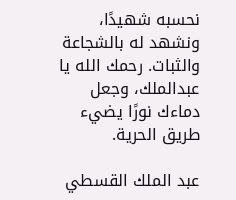نحسبه شهيدًا، ونشهد له بالشجاعة والثبات. رحمك الله يا عبدالملك، وجعل دماءك نورًا يضيء طريق الحرية.

عبد الملك القسطي